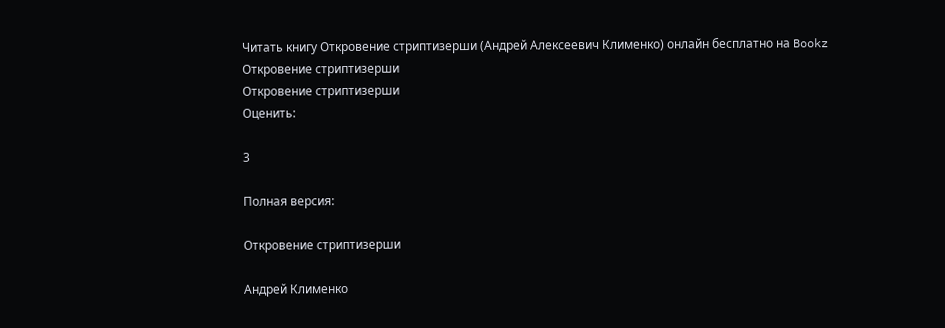Читать книгу Откровение стриптизерши (Андрей Алексеевич Клименко) онлайн бесплатно на Bookz
Откровение стриптизерши
Откровение стриптизерши
Оценить:

3

Полная версия:

Откровение стриптизерши

Андрей Клименко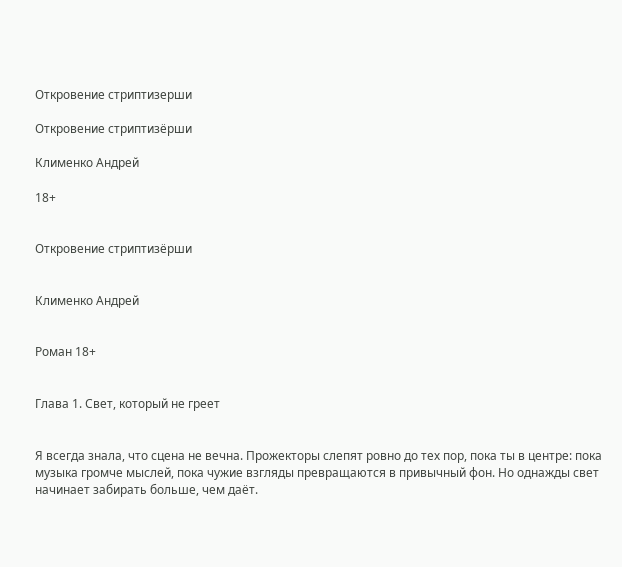Откровение стриптизерши

Откровение стриптизёрши

Клименко Андрей

18+


Откровение стриптизёрши


Клименко Андрей


Роман 18+


Глава 1. Свет, который не греет


Я всегда знала, что сцена не вечна. Прожекторы слепят ровно до тех пор, пока ты в центре: пока музыка громче мыслей, пока чужие взгляды превращаются в привычный фон. Но однажды свет начинает забирать больше, чем даёт.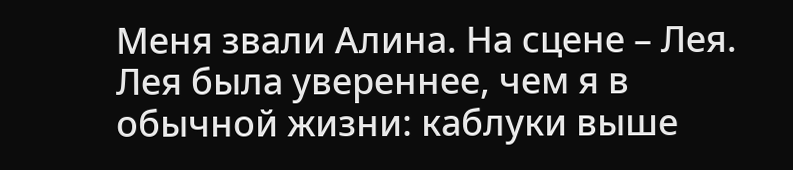Меня звали Алина. На сцене – Лея. Лея была увереннее, чем я в обычной жизни: каблуки выше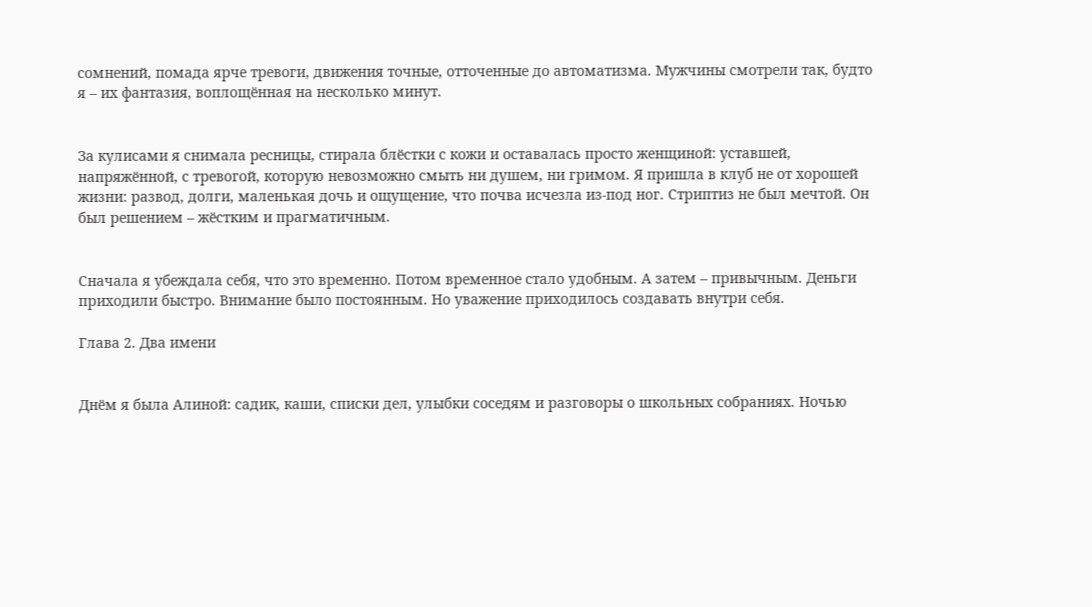сомнений, помада ярче тревоги, движения точные, отточенные до автоматизма. Мужчины смотрели так, будто я – их фантазия, воплощённая на несколько минут.


За кулисами я снимала ресницы, стирала блёстки с кожи и оставалась просто женщиной: уставшей, напряжённой, с тревогой, которую невозможно смыть ни душем, ни гримом. Я пришла в клуб не от хорошей жизни: развод, долги, маленькая дочь и ощущение, что почва исчезла из‑под ног. Стриптиз не был мечтой. Он был решением – жёстким и прагматичным.


Сначала я убеждала себя, что это временно. Потом временное стало удобным. А затем – привычным. Деньги приходили быстро. Внимание было постоянным. Но уважение приходилось создавать внутри себя.

Глава 2. Два имени


Днём я была Алиной: садик, каши, списки дел, улыбки соседям и разговоры о школьных собраниях. Ночью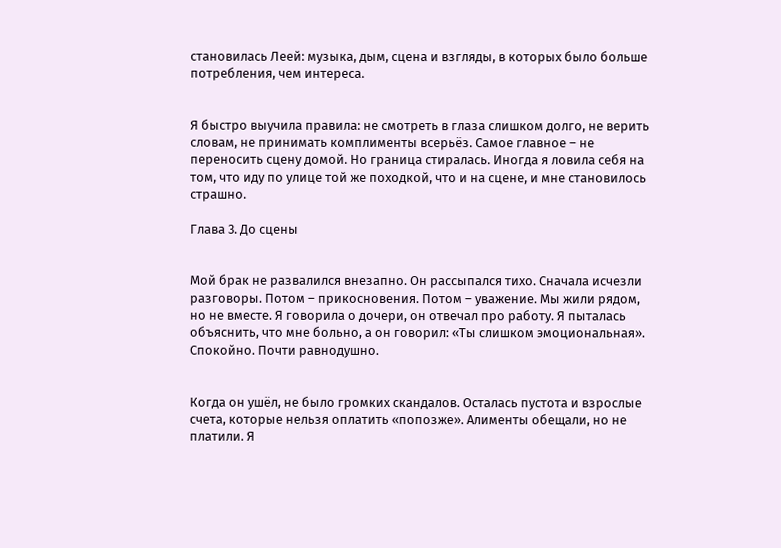становилась Леей: музыка, дым, сцена и взгляды, в которых было больше потребления, чем интереса.


Я быстро выучила правила: не смотреть в глаза слишком долго, не верить словам, не принимать комплименты всерьёз. Самое главное – не переносить сцену домой. Но граница стиралась. Иногда я ловила себя на том, что иду по улице той же походкой, что и на сцене, и мне становилось страшно.

Глава 3. До сцены


Мой брак не развалился внезапно. Он рассыпался тихо. Сначала исчезли разговоры. Потом – прикосновения. Потом – уважение. Мы жили рядом, но не вместе. Я говорила о дочери, он отвечал про работу. Я пыталась объяснить, что мне больно, а он говорил: «Ты слишком эмоциональная». Спокойно. Почти равнодушно.


Когда он ушёл, не было громких скандалов. Осталась пустота и взрослые счета, которые нельзя оплатить «попозже». Алименты обещали, но не платили. Я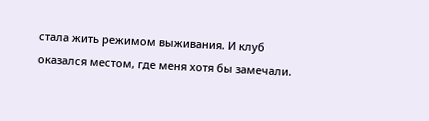стала жить режимом выживания. И клуб оказался местом, где меня хотя бы замечали.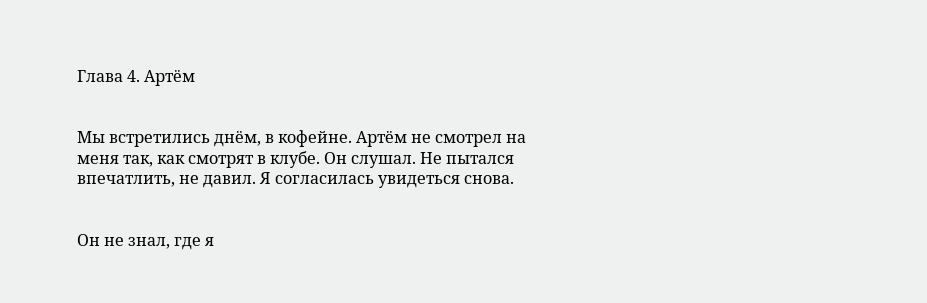Глава 4. Артём


Мы встретились днём, в кофейне. Артём не смотрел на меня так, как смотрят в клубе. Он слушал. Не пытался впечатлить, не давил. Я согласилась увидеться снова.


Он не знал, где я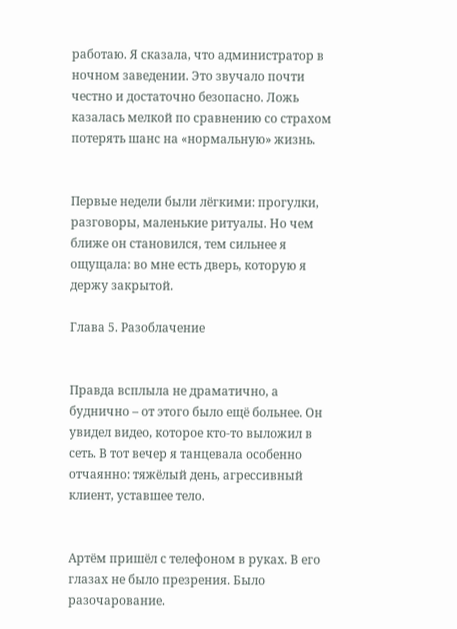работаю. Я сказала, что администратор в ночном заведении. Это звучало почти честно и достаточно безопасно. Ложь казалась мелкой по сравнению со страхом потерять шанс на «нормальную» жизнь.


Первые недели были лёгкими: прогулки, разговоры, маленькие ритуалы. Но чем ближе он становился, тем сильнее я ощущала: во мне есть дверь, которую я держу закрытой.

Глава 5. Разоблачение


Правда всплыла не драматично, а буднично – от этого было ещё больнее. Он увидел видео, которое кто‑то выложил в сеть. В тот вечер я танцевала особенно отчаянно: тяжёлый день, агрессивный клиент, уставшее тело.


Артём пришёл с телефоном в руках. В его глазах не было презрения. Было разочарование.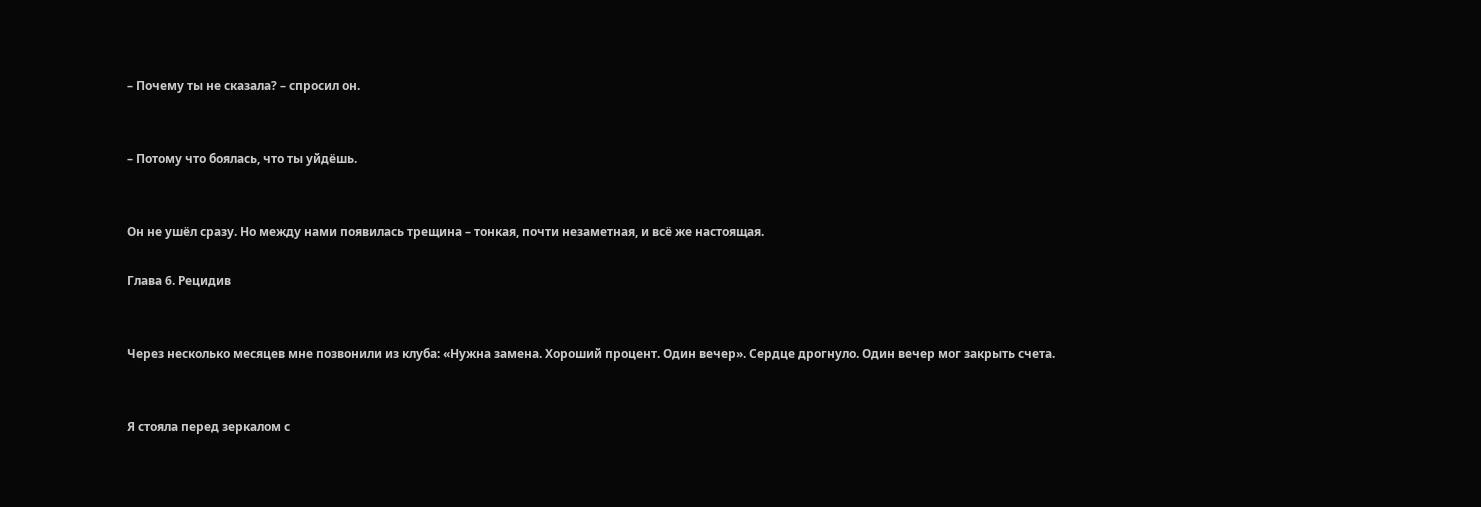– Почему ты не сказала? – спросил он.


– Потому что боялась, что ты уйдёшь.


Он не ушёл сразу. Но между нами появилась трещина – тонкая, почти незаметная, и всё же настоящая.

Глава 6. Рецидив


Через несколько месяцев мне позвонили из клуба: «Нужна замена. Хороший процент. Один вечер». Сердце дрогнуло. Один вечер мог закрыть счета.


Я стояла перед зеркалом с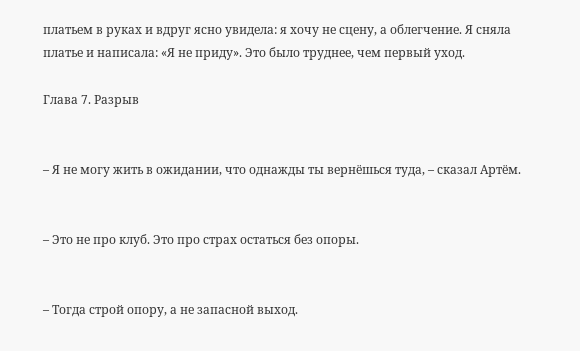платьем в руках и вдруг ясно увидела: я хочу не сцену, а облегчение. Я сняла платье и написала: «Я не приду». Это было труднее, чем первый уход.

Глава 7. Разрыв


– Я не могу жить в ожидании, что однажды ты вернёшься туда, – сказал Артём.


– Это не про клуб. Это про страх остаться без опоры.


– Тогда строй опору, а не запасной выход.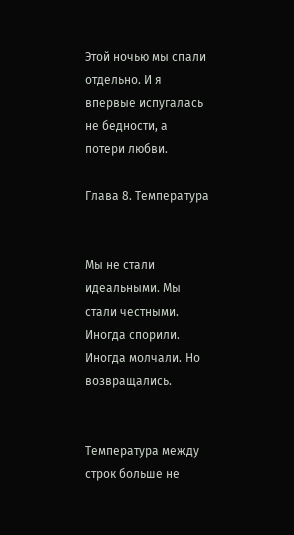Этой ночью мы спали отдельно. И я впервые испугалась не бедности, а потери любви.

Глава 8. Температура


Мы не стали идеальными. Мы стали честными. Иногда спорили. Иногда молчали. Но возвращались.


Температура между строк больше не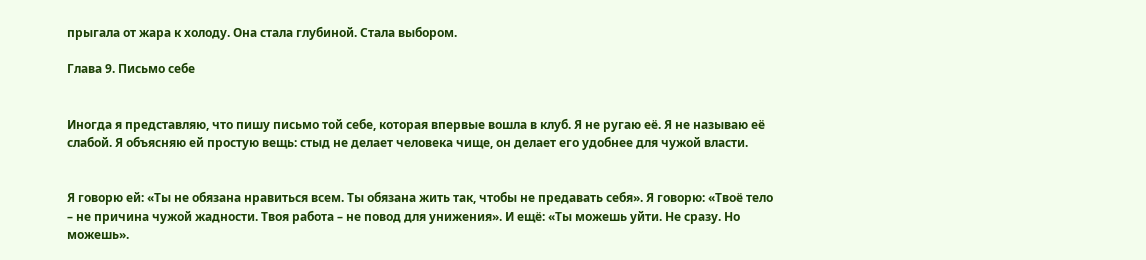прыгала от жара к холоду. Она стала глубиной. Стала выбором.

Глава 9. Письмо себе


Иногда я представляю, что пишу письмо той себе, которая впервые вошла в клуб. Я не ругаю её. Я не называю её слабой. Я объясняю ей простую вещь: стыд не делает человека чище, он делает его удобнее для чужой власти.


Я говорю ей: «Ты не обязана нравиться всем. Ты обязана жить так, чтобы не предавать себя». Я говорю: «Твоё тело – не причина чужой жадности. Твоя работа – не повод для унижения». И ещё: «Ты можешь уйти. Не сразу. Но можешь».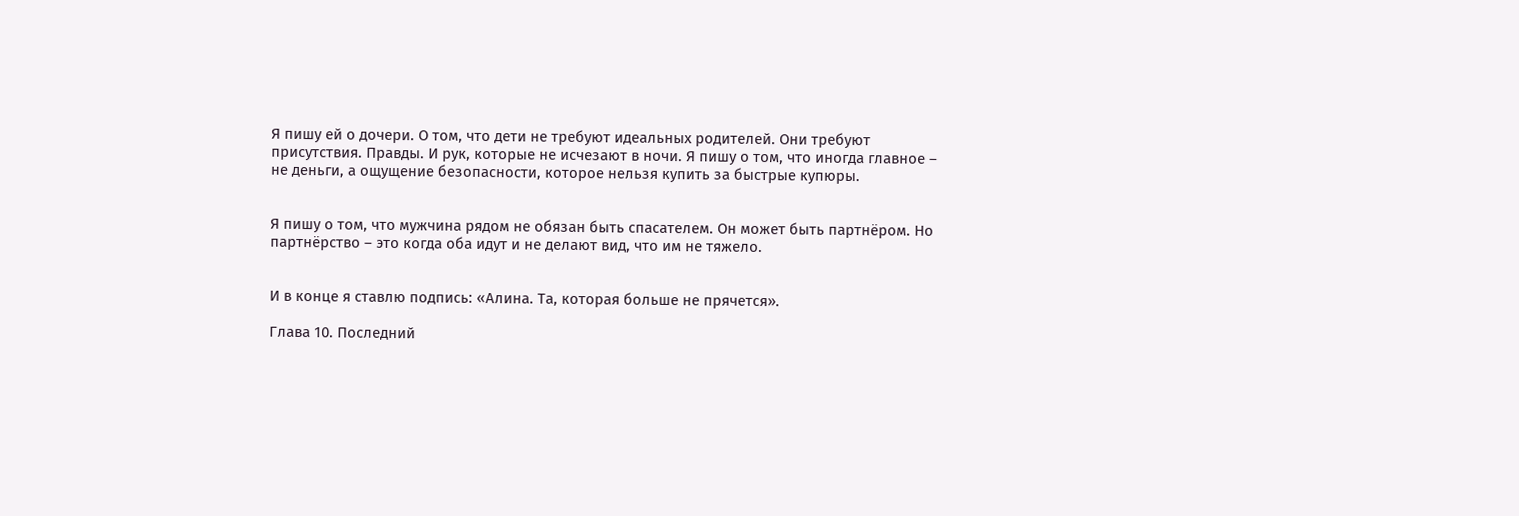Я пишу ей о дочери. О том, что дети не требуют идеальных родителей. Они требуют присутствия. Правды. И рук, которые не исчезают в ночи. Я пишу о том, что иногда главное – не деньги, а ощущение безопасности, которое нельзя купить за быстрые купюры.


Я пишу о том, что мужчина рядом не обязан быть спасателем. Он может быть партнёром. Но партнёрство – это когда оба идут и не делают вид, что им не тяжело.


И в конце я ставлю подпись: «Алина. Та, которая больше не прячется».

Глава 10. Последний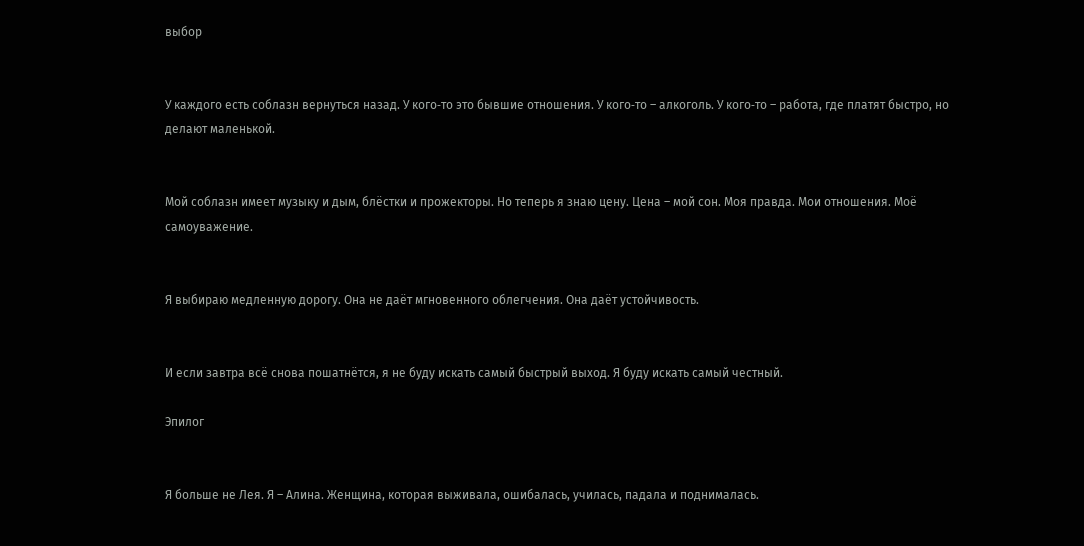выбор


У каждого есть соблазн вернуться назад. У кого‑то это бывшие отношения. У кого‑то – алкоголь. У кого‑то – работа, где платят быстро, но делают маленькой.


Мой соблазн имеет музыку и дым, блёстки и прожекторы. Но теперь я знаю цену. Цена – мой сон. Моя правда. Мои отношения. Моё самоуважение.


Я выбираю медленную дорогу. Она не даёт мгновенного облегчения. Она даёт устойчивость.


И если завтра всё снова пошатнётся, я не буду искать самый быстрый выход. Я буду искать самый честный.

Эпилог


Я больше не Лея. Я – Алина. Женщина, которая выживала, ошибалась, училась, падала и поднималась.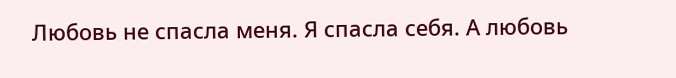Любовь не спасла меня. Я спасла себя. А любовь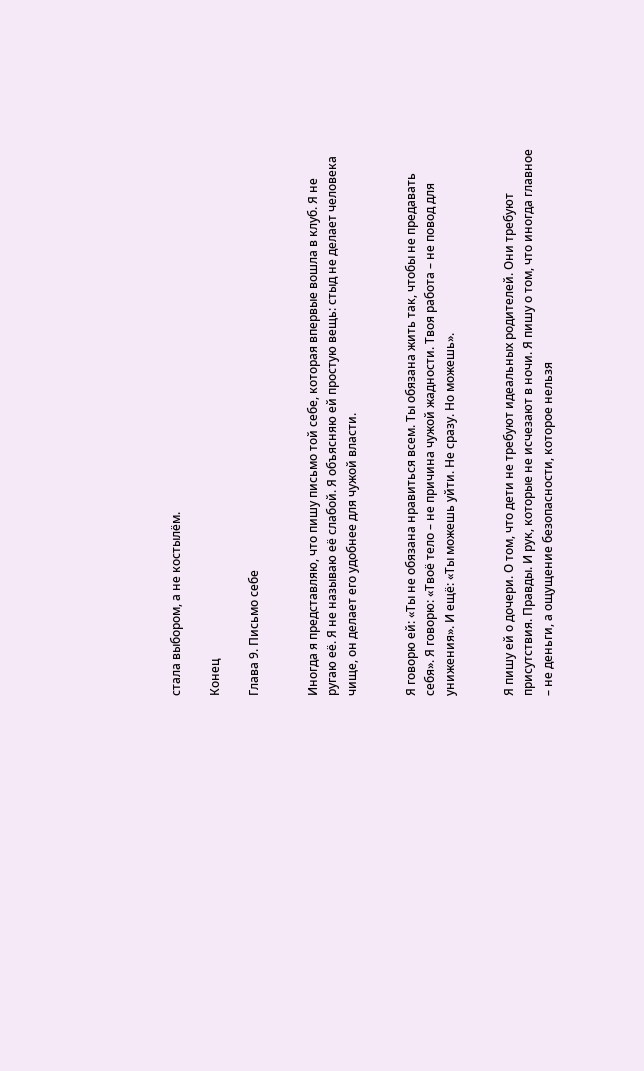стала выбором, а не костылём.

Конец

Глава 9. Письмо себе


Иногда я представляю, что пишу письмо той себе, которая впервые вошла в клуб. Я не ругаю её. Я не называю её слабой. Я объясняю ей простую вещь: стыд не делает человека чище, он делает его удобнее для чужой власти.


Я говорю ей: «Ты не обязана нравиться всем. Ты обязана жить так, чтобы не предавать себя». Я говорю: «Твоё тело – не причина чужой жадности. Твоя работа – не повод для унижения». И ещё: «Ты можешь уйти. Не сразу. Но можешь».


Я пишу ей о дочери. О том, что дети не требуют идеальных родителей. Они требуют присутствия. Правды. И рук, которые не исчезают в ночи. Я пишу о том, что иногда главное – не деньги, а ощущение безопасности, которое нельзя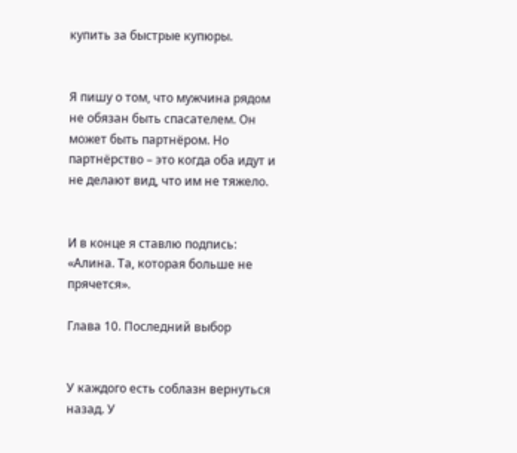купить за быстрые купюры.


Я пишу о том, что мужчина рядом не обязан быть спасателем. Он может быть партнёром. Но партнёрство – это когда оба идут и не делают вид, что им не тяжело.


И в конце я ставлю подпись: «Алина. Та, которая больше не прячется».

Глава 10. Последний выбор


У каждого есть соблазн вернуться назад. У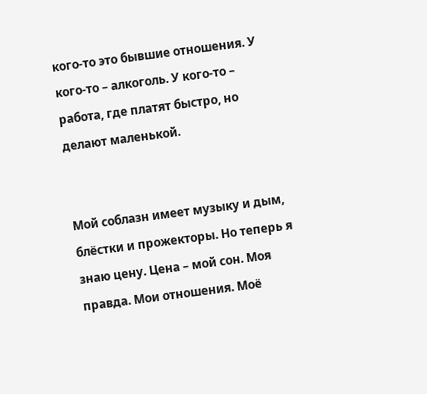кого‑то это бывшие отношения. У кого‑то – алкоголь. У кого‑то – работа, где платят быстро, но делают маленькой.


Мой соблазн имеет музыку и дым, блёстки и прожекторы. Но теперь я знаю цену. Цена – мой сон. Моя правда. Мои отношения. Моё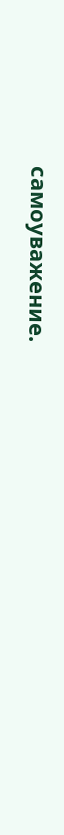самоуважение.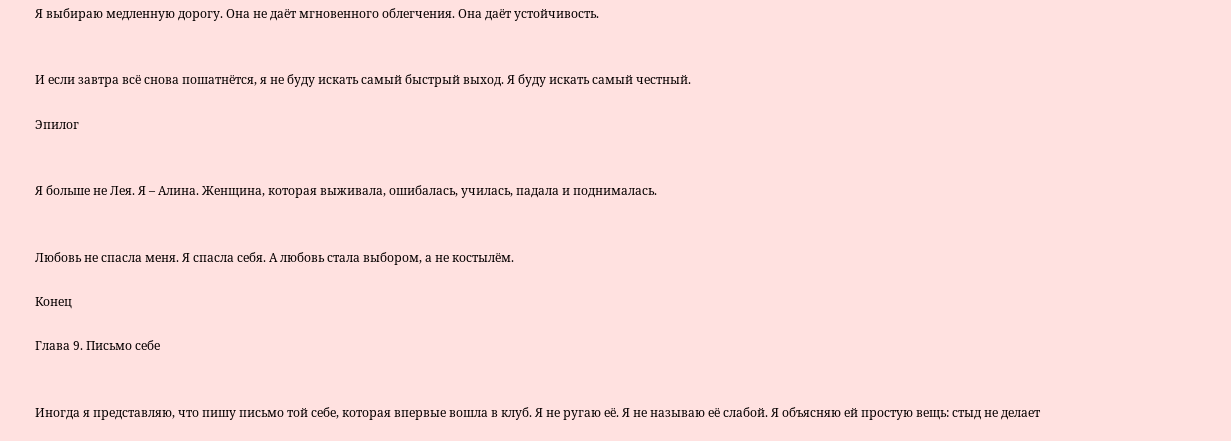Я выбираю медленную дорогу. Она не даёт мгновенного облегчения. Она даёт устойчивость.


И если завтра всё снова пошатнётся, я не буду искать самый быстрый выход. Я буду искать самый честный.

Эпилог


Я больше не Лея. Я – Алина. Женщина, которая выживала, ошибалась, училась, падала и поднималась.


Любовь не спасла меня. Я спасла себя. А любовь стала выбором, а не костылём.

Конец

Глава 9. Письмо себе


Иногда я представляю, что пишу письмо той себе, которая впервые вошла в клуб. Я не ругаю её. Я не называю её слабой. Я объясняю ей простую вещь: стыд не делает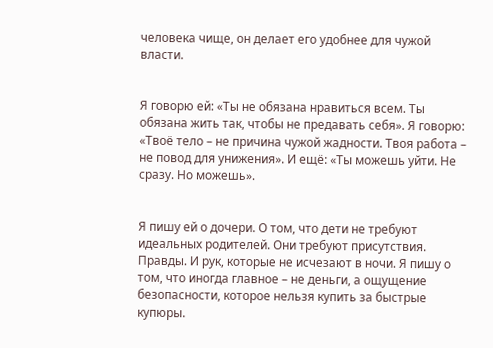человека чище, он делает его удобнее для чужой власти.


Я говорю ей: «Ты не обязана нравиться всем. Ты обязана жить так, чтобы не предавать себя». Я говорю: «Твоё тело – не причина чужой жадности. Твоя работа – не повод для унижения». И ещё: «Ты можешь уйти. Не сразу. Но можешь».


Я пишу ей о дочери. О том, что дети не требуют идеальных родителей. Они требуют присутствия. Правды. И рук, которые не исчезают в ночи. Я пишу о том, что иногда главное – не деньги, а ощущение безопасности, которое нельзя купить за быстрые купюры.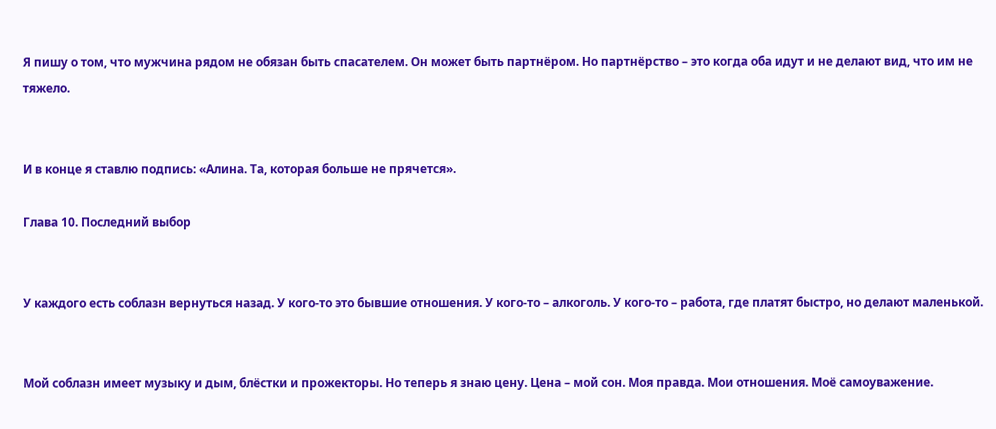Я пишу о том, что мужчина рядом не обязан быть спасателем. Он может быть партнёром. Но партнёрство – это когда оба идут и не делают вид, что им не тяжело.


И в конце я ставлю подпись: «Алина. Та, которая больше не прячется».

Глава 10. Последний выбор


У каждого есть соблазн вернуться назад. У кого‑то это бывшие отношения. У кого‑то – алкоголь. У кого‑то – работа, где платят быстро, но делают маленькой.


Мой соблазн имеет музыку и дым, блёстки и прожекторы. Но теперь я знаю цену. Цена – мой сон. Моя правда. Мои отношения. Моё самоуважение.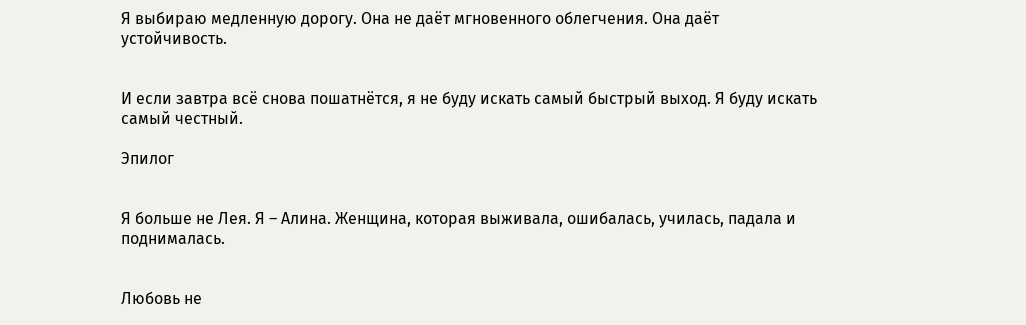Я выбираю медленную дорогу. Она не даёт мгновенного облегчения. Она даёт устойчивость.


И если завтра всё снова пошатнётся, я не буду искать самый быстрый выход. Я буду искать самый честный.

Эпилог


Я больше не Лея. Я – Алина. Женщина, которая выживала, ошибалась, училась, падала и поднималась.


Любовь не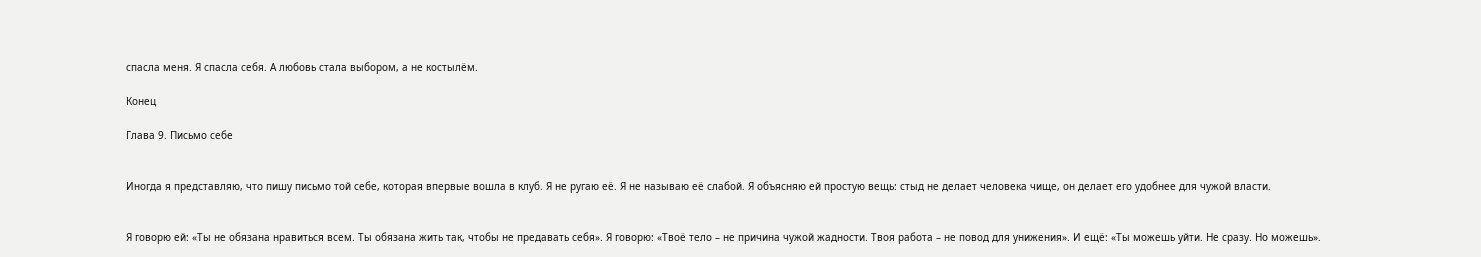спасла меня. Я спасла себя. А любовь стала выбором, а не костылём.

Конец

Глава 9. Письмо себе


Иногда я представляю, что пишу письмо той себе, которая впервые вошла в клуб. Я не ругаю её. Я не называю её слабой. Я объясняю ей простую вещь: стыд не делает человека чище, он делает его удобнее для чужой власти.


Я говорю ей: «Ты не обязана нравиться всем. Ты обязана жить так, чтобы не предавать себя». Я говорю: «Твоё тело – не причина чужой жадности. Твоя работа – не повод для унижения». И ещё: «Ты можешь уйти. Не сразу. Но можешь».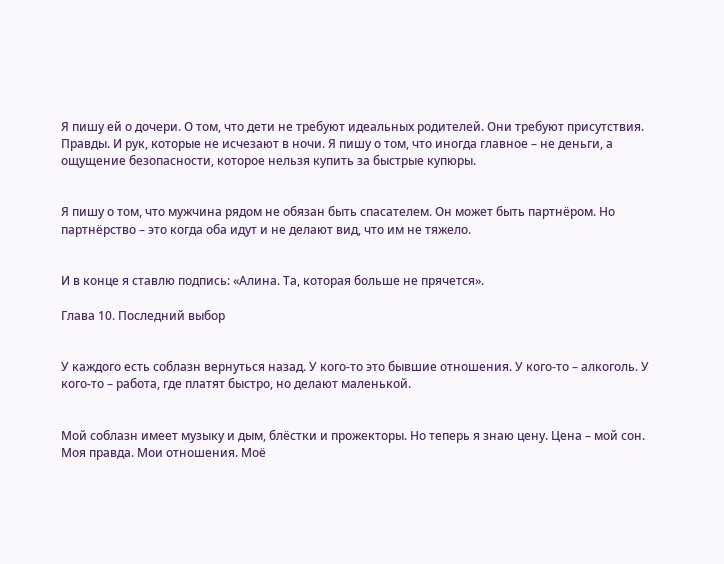Я пишу ей о дочери. О том, что дети не требуют идеальных родителей. Они требуют присутствия. Правды. И рук, которые не исчезают в ночи. Я пишу о том, что иногда главное – не деньги, а ощущение безопасности, которое нельзя купить за быстрые купюры.


Я пишу о том, что мужчина рядом не обязан быть спасателем. Он может быть партнёром. Но партнёрство – это когда оба идут и не делают вид, что им не тяжело.


И в конце я ставлю подпись: «Алина. Та, которая больше не прячется».

Глава 10. Последний выбор


У каждого есть соблазн вернуться назад. У кого‑то это бывшие отношения. У кого‑то – алкоголь. У кого‑то – работа, где платят быстро, но делают маленькой.


Мой соблазн имеет музыку и дым, блёстки и прожекторы. Но теперь я знаю цену. Цена – мой сон. Моя правда. Мои отношения. Моё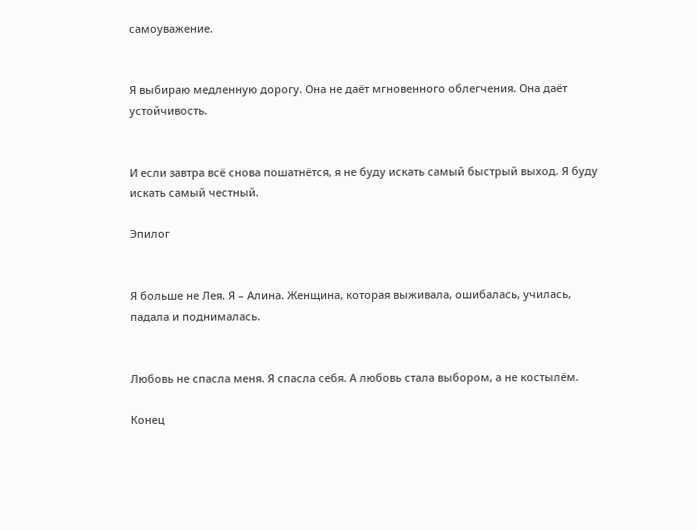самоуважение.


Я выбираю медленную дорогу. Она не даёт мгновенного облегчения. Она даёт устойчивость.


И если завтра всё снова пошатнётся, я не буду искать самый быстрый выход. Я буду искать самый честный.

Эпилог


Я больше не Лея. Я – Алина. Женщина, которая выживала, ошибалась, училась, падала и поднималась.


Любовь не спасла меня. Я спасла себя. А любовь стала выбором, а не костылём.

Конец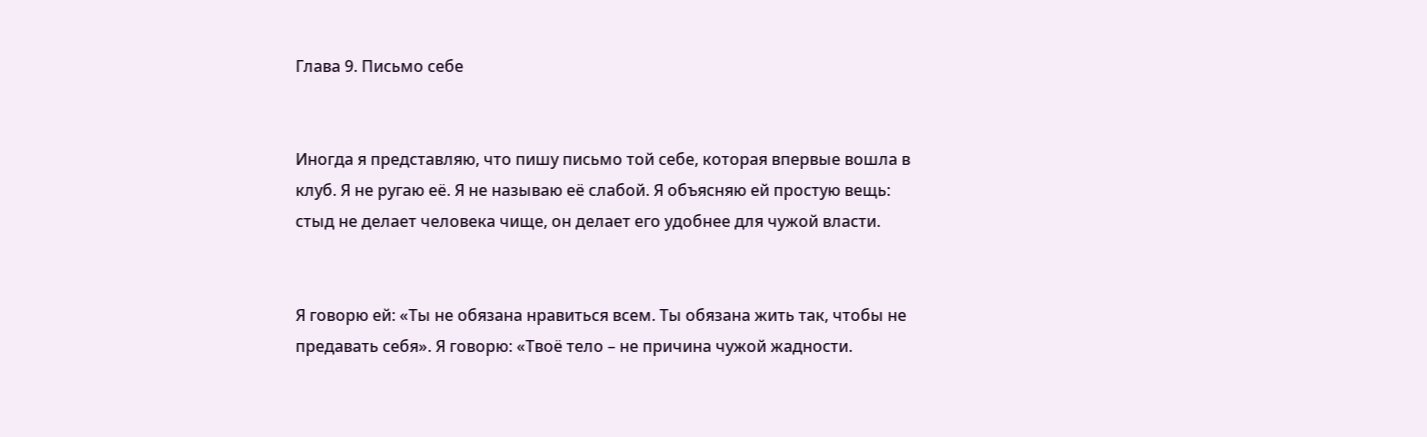Глава 9. Письмо себе


Иногда я представляю, что пишу письмо той себе, которая впервые вошла в клуб. Я не ругаю её. Я не называю её слабой. Я объясняю ей простую вещь: стыд не делает человека чище, он делает его удобнее для чужой власти.


Я говорю ей: «Ты не обязана нравиться всем. Ты обязана жить так, чтобы не предавать себя». Я говорю: «Твоё тело – не причина чужой жадности.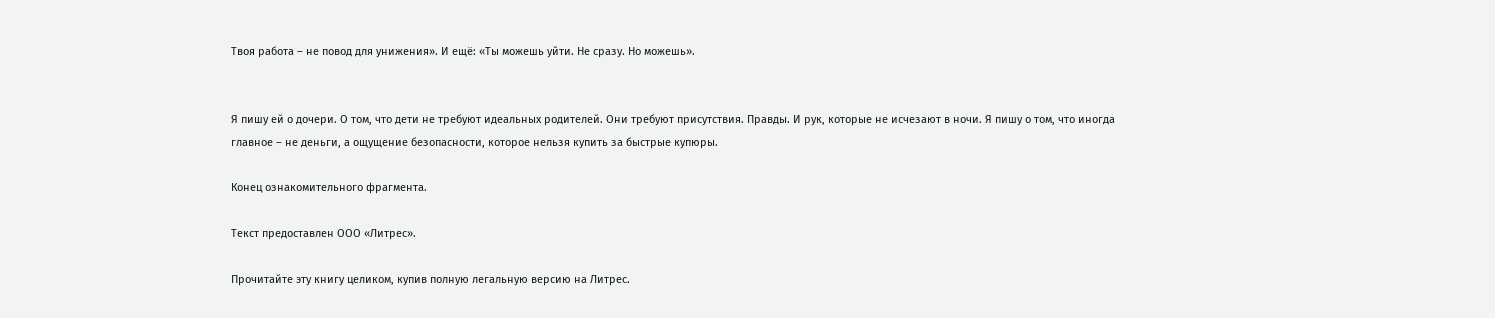Твоя работа – не повод для унижения». И ещё: «Ты можешь уйти. Не сразу. Но можешь».


Я пишу ей о дочери. О том, что дети не требуют идеальных родителей. Они требуют присутствия. Правды. И рук, которые не исчезают в ночи. Я пишу о том, что иногда главное – не деньги, а ощущение безопасности, которое нельзя купить за быстрые купюры.

Конец ознакомительного фрагмента.

Текст предоставлен ООО «Литрес».

Прочитайте эту книгу целиком, купив полную легальную версию на Литрес.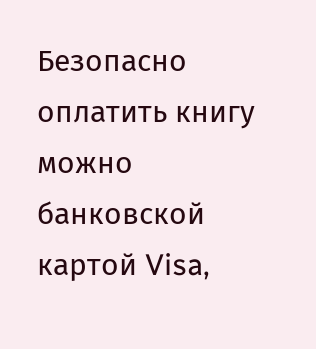Безопасно оплатить книгу можно банковской картой Visa,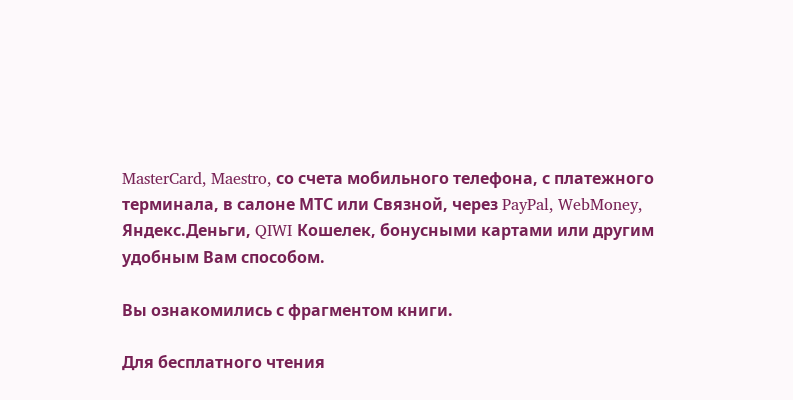MasterCard, Maestro, со счета мобильного телефона, с платежного терминала, в салоне МТС или Связной, через PayPal, WebMoney, Яндекс.Деньги, QIWI Кошелек, бонусными картами или другим удобным Вам способом.

Вы ознакомились с фрагментом книги.

Для бесплатного чтения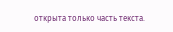открыта только часть текста.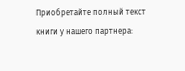Приобретайте полный текст книги у нашего партнера: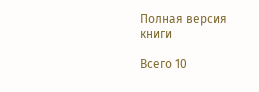Полная версия книги

Всего 10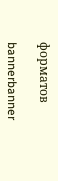форматов

bannerbanner